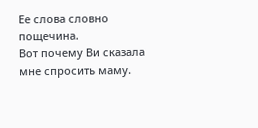Ее слова словно пощечина.
Вот почему Ви сказала мне спросить маму.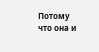Потому что она и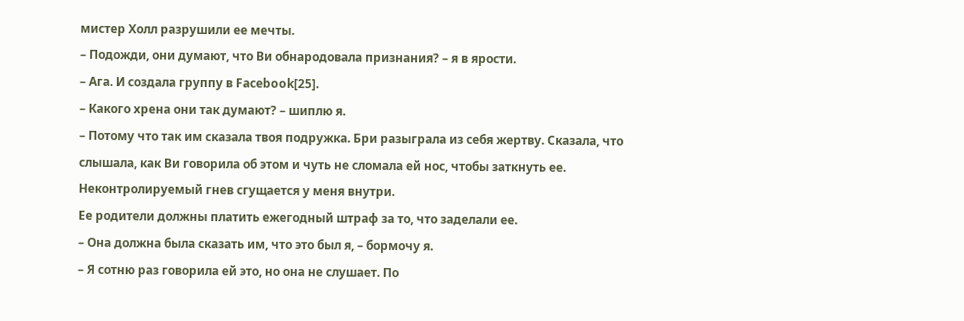мистер Холл разрушили ее мечты.
– Подожди, они думают, что Ви обнародовала признания? – я в ярости.
– Ага. И создала группу в Facebook[25].
– Какого хрена они так думают? – шиплю я.
– Потому что так им сказала твоя подружка. Бри разыграла из себя жертву. Сказала, что слышала, как Ви говорила об этом и чуть не сломала ей нос, чтобы заткнуть ее.
Неконтролируемый гнев сгущается у меня внутри.
Ее родители должны платить ежегодный штраф за то, что заделали ее.
– Она должна была сказать им, что это был я, – бормочу я.
– Я сотню раз говорила ей это, но она не слушает. По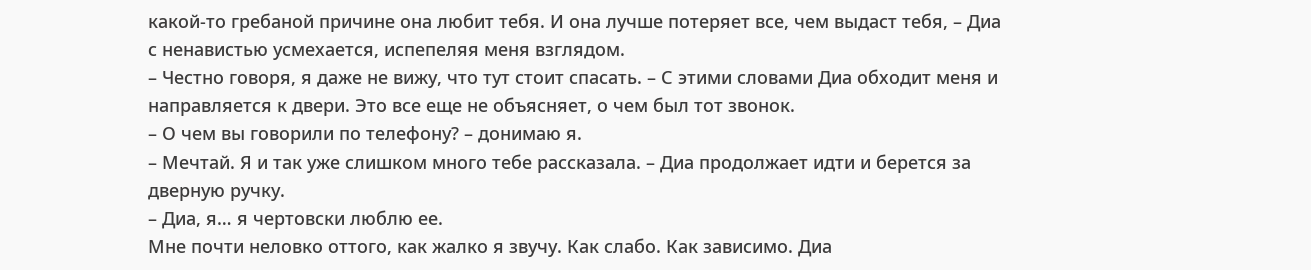какой-то гребаной причине она любит тебя. И она лучше потеряет все, чем выдаст тебя, – Диа с ненавистью усмехается, испепеляя меня взглядом.
– Честно говоря, я даже не вижу, что тут стоит спасать. – С этими словами Диа обходит меня и направляется к двери. Это все еще не объясняет, о чем был тот звонок.
– О чем вы говорили по телефону? – донимаю я.
– Мечтай. Я и так уже слишком много тебе рассказала. – Диа продолжает идти и берется за дверную ручку.
– Диа, я… я чертовски люблю ее.
Мне почти неловко оттого, как жалко я звучу. Как слабо. Как зависимо. Диа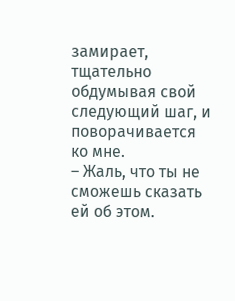замирает, тщательно обдумывая свой следующий шаг, и поворачивается ко мне.
– Жаль, что ты не сможешь сказать ей об этом.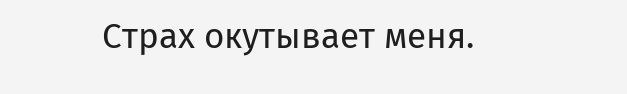Страх окутывает меня.